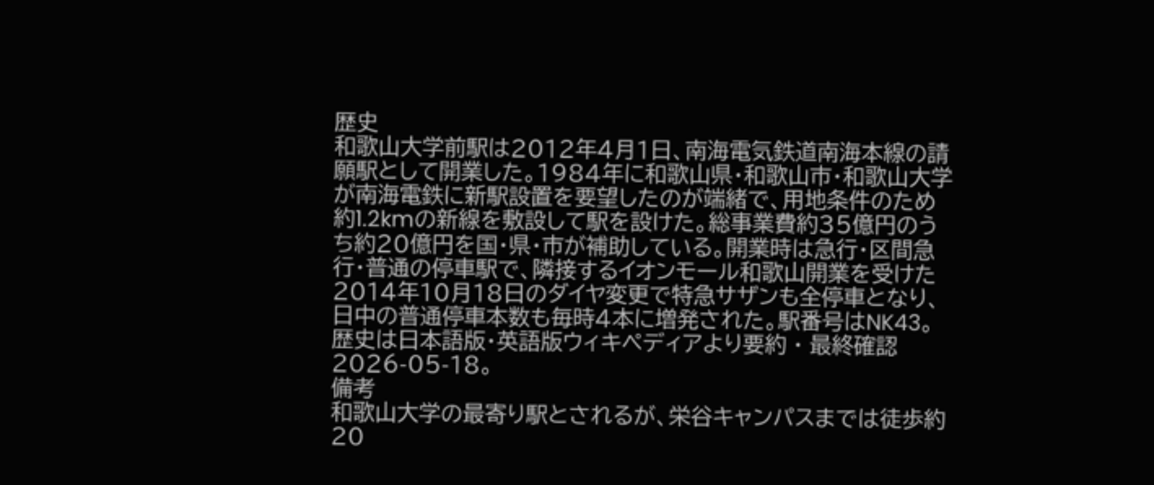歴史
和歌山大学前駅は2012年4月1日、南海電気鉄道南海本線の請願駅として開業した。1984年に和歌山県・和歌山市・和歌山大学が南海電鉄に新駅設置を要望したのが端緒で、用地条件のため約1.2kmの新線を敷設して駅を設けた。総事業費約35億円のうち約20億円を国・県・市が補助している。開業時は急行・区間急行・普通の停車駅で、隣接するイオンモール和歌山開業を受けた2014年10月18日のダイヤ変更で特急サザンも全停車となり、日中の普通停車本数も毎時4本に増発された。駅番号はNK43。
歴史は日本語版・英語版ウィキペディアより要約 · 最終確認 2026-05-18。
備考
和歌山大学の最寄り駅とされるが、栄谷キャンパスまでは徒歩約20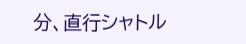分、直行シャトル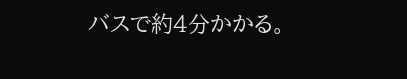バスで約4分かかる。